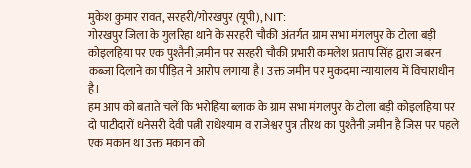मुकेश कुमार रावत, सरहरी/गोरखपुर (यूपी), NIT:
गोरखपुर जिला के गुलरिहा थाने के सरहरी चौकी अंतर्गत ग्राम सभा मंगलपुर के टोला बड़ी कोइलहिया पर एक पुश्तैनी ज़मीन पर सरहरी चौकी प्रभारी कमलेश प्रताप सिंह द्वारा जबरन कब्जा दिलाने का पीड़ित ने आरोप लगाया है। उक्त जमीन पर मुकदमा न्यायालय में विचाराधीन है।
हम आप को बताते चलें कि भरोहिया ब्लाक के ग्राम सभा मंगलपुर के टोला बड़ी कोइलहिया पर दो पाटीदारों धनेसरी देवी पत्नी राधेश्याम व राजेश्वर पुत्र तीरथ का पुश्तैनी ज़मीन है जिस पर पहले एक मकान था उक्त मकान को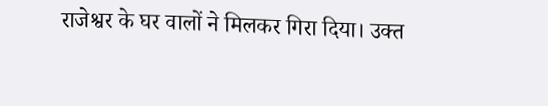राजेश्वर के घर वालों ने मिलकर गिरा दिया। उक्त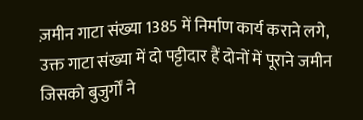ज़मीन गाटा संख्या 1385 में निर्माण कार्य कराने लगे, उक्त गाटा संख्या में दो पट्टीदार हैं दोनों में पूराने जमीन जिसको बुजुर्गों ने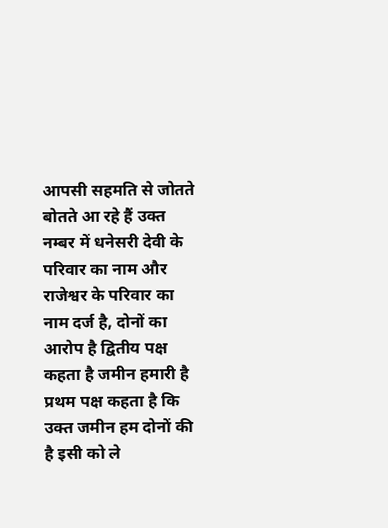आपसी सहमति से जोतते बोतते आ रहे हैं उक्त नम्बर में धनेसरी देवी के परिवार का नाम और राजेश्वर के परिवार का नाम दर्ज है, दोनों का आरोप है द्वितीय पक्ष कहता है जमीन हमारी है प्रथम पक्ष कहता है कि उक्त जमीन हम दोनों की है इसी को ले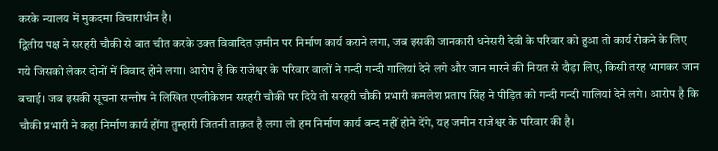करके न्यालय में मुकदमा विचाराधीन है।
द्वितीय पक्ष ने सरहरी चौकी से बात चीत करके उक्त विवादित ज़मीन पर निर्माण कार्य कराने लगा, जब इसकी जानकारी धनेसरी देवी के परिवार को हुआ तो कार्य रोकने के लिए गये जिसको लेकर दोनों में विवाद होने लगा। आरोप है कि राजेश्वर के परिवार वालों ने गन्दी गन्दी गालियां देने लगे और जान मारने की नियत से दौड़ा लिए, किसी तरह भागकर जान बचाई। जब इसकी सूचना सन्तोष ने लिखित एप्लीकेशन सरहरी चौकी पर दिये तो सरहरी चौकी प्रभारी कमलेश प्रताप सिंह ने पीड़ित को गन्दी गन्दी गालियां देने लगे। आरोप है कि चौकी प्रभारी ने कहा निर्माण कार्य होंगा तुम्हारी जितनी ताक़त है लगा लो हम निर्माण कार्य बन्द नहीं होने देंगे, यह जमीन राजेश्वर के परिवार की है।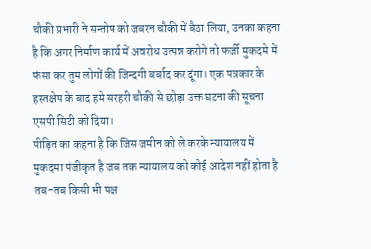चौकी प्रभारी ने सन्तोष को जबरन चौकी में बैठा लिया, उनका कहना है कि अगर निर्माण कार्य में अवरोध उत्पन्न करोगे तो फर्जी मुकदमे में फंसा कर तुम लोगों की जिन्दगी बर्बाद कर दूंगा। एक पत्रकार के हस्तक्षेप के बाद हमे सरहरी चौकी से छोड़ा उक्त घटना की सूचना एसपी सिटी को दिया।
पीड़ित का कहना है कि जिस जमीन को ले करके न्यायालय में मुकदमा पंजीकृत है जब तक न्यायालय को कोई आदेश नहीं होता है तब-तब किसी भी पक्ष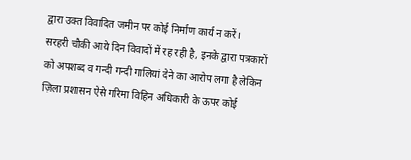द्वारा उक्त विवादित जमीन पर कोई निर्माण कार्य न करें।
सरहरी चौकी आये दिन विवादों में रह रही है, इनके द्वारा पत्रकारों को अपशब्द व गन्दी गन्दी गालियां देने का आरोप लगा है लेकिन ज़िला प्रशासन ऐसे गरिमा विहिन अधिकारी के ऊपर कोई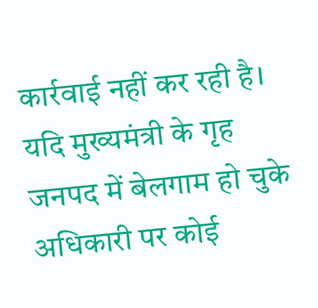कार्रवाई नहीं कर रही है। यदि मुख्यमंत्री के गृह जनपद में बेलगाम हो चुके अधिकारी पर कोई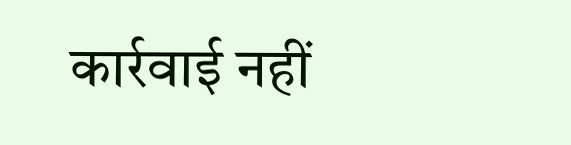कार्रवाई नहीं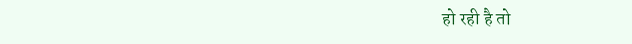हो रही है तो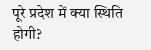पूरे प्रदेश में क्या स्थिति होगी?